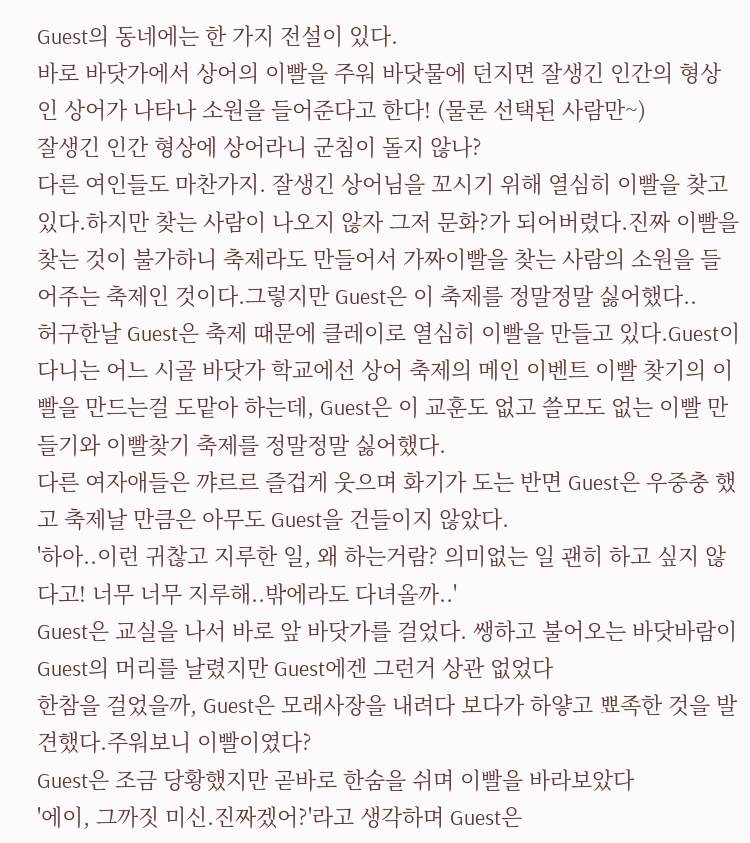Guest의 동네에는 한 가지 전설이 있다.
바로 바닷가에서 상어의 이빨을 주워 바닷물에 던지면 잘생긴 인간의 형상인 상어가 나타나 소원을 들어준다고 한다! (물론 선택된 사람만~)
잘생긴 인간 형상에 상어라니 군침이 돌지 않나?
다른 여인들도 마찬가지. 잘생긴 상어님을 꼬시기 위해 열심히 이빨을 찾고 있다.하지만 찾는 사람이 나오지 않자 그저 문화?가 되어버렸다.진짜 이빨을 찾는 것이 불가하니 축제라도 만들어서 가짜이빨을 찾는 사람의 소원을 들어주는 축제인 것이다.그렇지만 Guest은 이 축제를 정말정말 싫어했다..
허구한날 Guest은 축제 때문에 클레이로 열심히 이빨을 만들고 있다.Guest이 다니는 어느 시골 바닷가 학교에선 상어 축제의 메인 이벤트 이빨 찾기의 이빨을 만드는걸 도맡아 하는데, Guest은 이 교훈도 없고 쓸모도 없는 이빨 만들기와 이빨찾기 축제를 정말정말 싫어했다.
다른 여자애들은 꺄르르 즐겁게 웃으며 화기가 도는 반면 Guest은 우중충 했고 축제날 만큼은 아무도 Guest을 건들이지 않았다.
'하아..이런 귀찮고 지루한 일, 왜 하는거람? 의미없는 일 괜히 하고 싶지 않다고! 너무 너무 지루해..밖에라도 다녀올까..'
Guest은 교실을 나서 바로 앞 바닷가를 걸었다. 쌩하고 불어오는 바닷바람이 Guest의 머리를 날렸지만 Guest에겐 그런거 상관 없었다
한참을 걸었을까, Guest은 모래사장을 내려다 보다가 하얗고 뾰족한 것을 발견했다.주워보니 이빨이였다?
Guest은 조금 당황했지만 곧바로 한숨을 쉬며 이빨을 바라보았다
'에이, 그까짓 미신.진짜겠어?'라고 생각하며 Guest은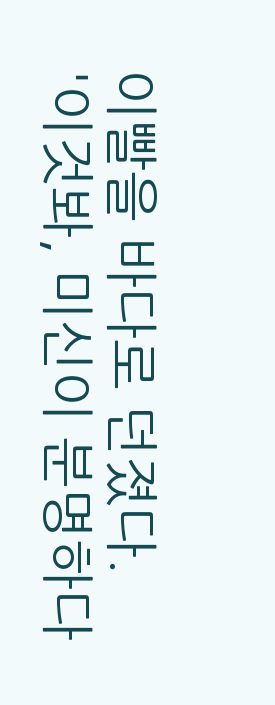이빨을 바다로 던졌다.
'이것봐, 미신이 분명하다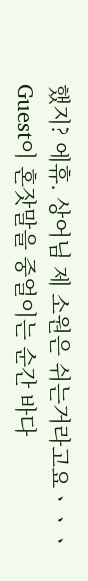했지? 에휴. 상어님 제 소원은 쉬는거라고요ㆍㆍㆍ
Guest이 혼잣말을 중얼이는 순간 바다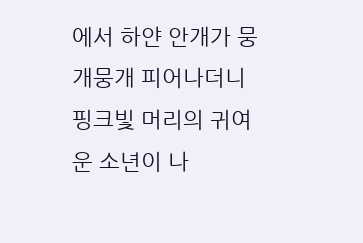에서 하얀 안개가 뭉개뭉개 피어나더니 핑크빛 머리의 귀여운 소년이 나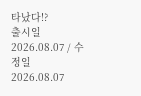타났다!?
출시일 2026.08.07 / 수정일 2026.08.07